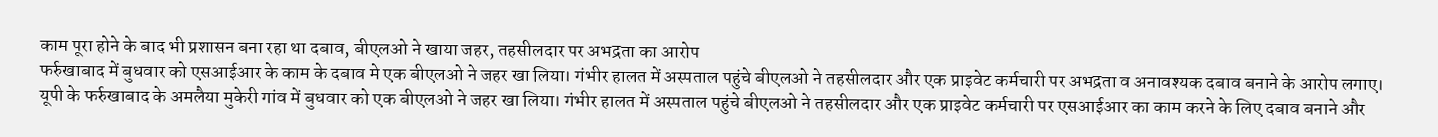काम पूरा होने के बाद भी प्रशासन बना रहा था दबाव, बीएलओ ने खाया जहर, तहसीलदार पर अभद्रता का आरोप
फर्रुखाबाद में बुधवार को एसआईआर के काम के दबाव मे एक बीएलओ ने जहर खा लिया। गंभीर हालत में अस्पताल पहुंचे बीएलओ ने तहसीलदार और एक प्राइवेट कर्मचारी पर अभद्रता व अनावश्यक दबाव बनाने के आरोप लगाए।
यूपी के फर्रुखाबाद के अमलैया मुकेरी गांव में बुधवार को एक बीएलओ ने जहर खा लिया। गंभीर हालत में अस्पताल पहुंचे बीएलओ ने तहसीलदार और एक प्राइवेट कर्मचारी पर एसआईआर का काम करने के लिए दबाव बनाने और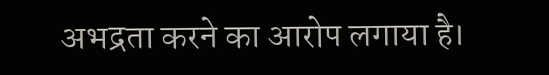अभद्रता करने का आरोप लगाया है।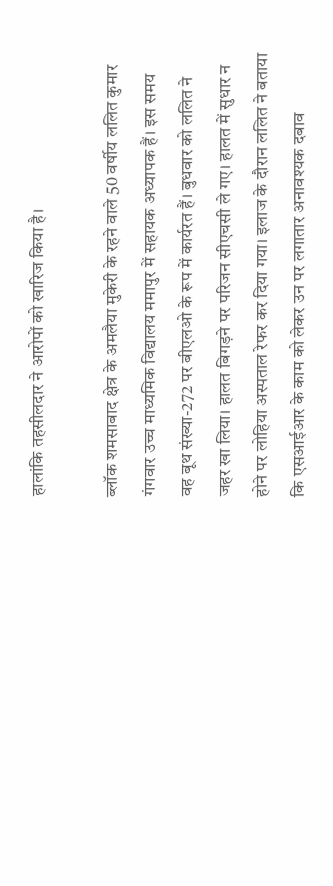हालांकि तहसीलदार ने आरोपों को खारिज किया है।

ब्लॉक शमसाबाद क्षेत्र के अमलैया मुकेरी के रहने वाले 50 वर्षीय ललित कुमार गंगवार उच्च माध्यमिक विद्यालय ममापुर में सहायक अध्यापक हैं। इस समय वह बूथ संख्या-272 पर बीएलओ के रूप में कार्यरत हैं। बुधवार को ललित ने जहर खा लिया। हालत बिगड़ने पर परिजन सीएचसी ले गए। हालत में सुधार न होने पर लोहिया अस्पताल रेफर कर दिया गया। इलाज के दौरान ललित ने बताया कि एसआईआर के काम को लेकर उन पर लगातार अनावश्यक दबाव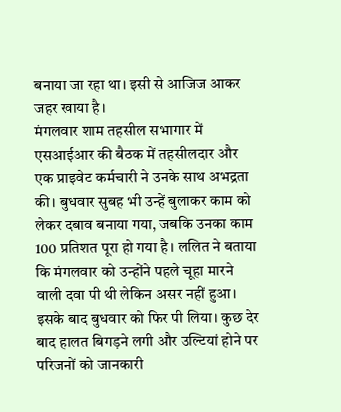बनाया जा रहा था। इसी से आजिज आकर जहर खाया है।
मंगलवार शाम तहसील सभागार में एसआईआर की बैठक में तहसीलदार और एक प्राइवेट कर्मचारी ने उनके साथ अभद्रता की। बुधवार सुबह भी उन्हें बुलाकर काम को लेकर दबाव बनाया गया, जबकि उनका काम 100 प्रतिशत पूरा हो गया है। ललित ने बताया कि मंगलवार को उन्होंने पहले चूहा मारने वाली दवा पी थी लेकिन असर नहीं हुआ। इसके बाद बुधवार को फिर पी लिया। कुछ देर बाद हालत बिगड़ने लगी और उल्टियां होने पर परिजनों को जानकारी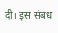दी। इस संबध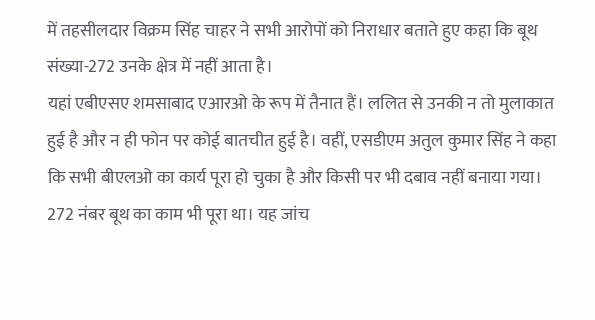में तहसीलदार विक्रम सिंह चाहर ने सभी आरोपों को निराधार बताते हुए कहा कि बूथ संख्या-272 उनके क्षेत्र में नहीं आता है।
यहां एबीएसए शमसाबाद एआरओ के रूप में तैनात हैं। ललित से उनकी न तो मुलाकात हुई है और न ही फोन पर कोई बातचीत हुई है। वहीं, एसडीएम अतुल कुमार सिंह ने कहा कि सभी बीएलओ का कार्य पूरा हो चुका है और किसी पर भी दबाव नहीं बनाया गया। 272 नंबर बूथ का काम भी पूरा था। यह जांच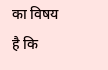का विषय है कि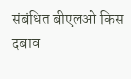संबंधित बीएलओ किस दबाव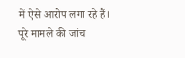में ऐसे आरोप लगा रहे हैं। पूरे मामले की जांच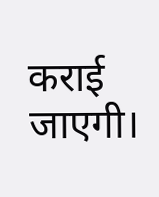कराई जाएगी।